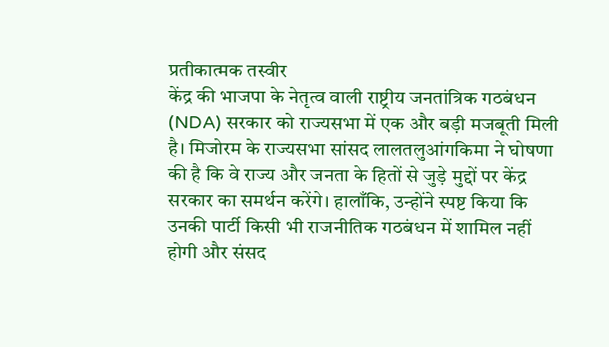प्रतीकात्मक तस्वीर
केंद्र की भाजपा के नेतृत्व वाली राष्ट्रीय जनतांत्रिक गठबंधन (NDA) सरकार को राज्यसभा में एक और बड़ी मजबूती मिली है। मिजोरम के राज्यसभा सांसद लालतलुआंगकिमा ने घोषणा की है कि वे राज्य और जनता के हितों से जुड़े मुद्दों पर केंद्र सरकार का समर्थन करेंगे। हालाँकि, उन्होंने स्पष्ट किया कि उनकी पार्टी किसी भी राजनीतिक गठबंधन में शामिल नहीं होगी और संसद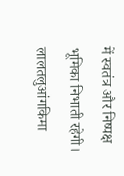में स्वतंत्र और निष्पक्ष भूमिका निभाती रहेगी।
लालतलुआंगकिमा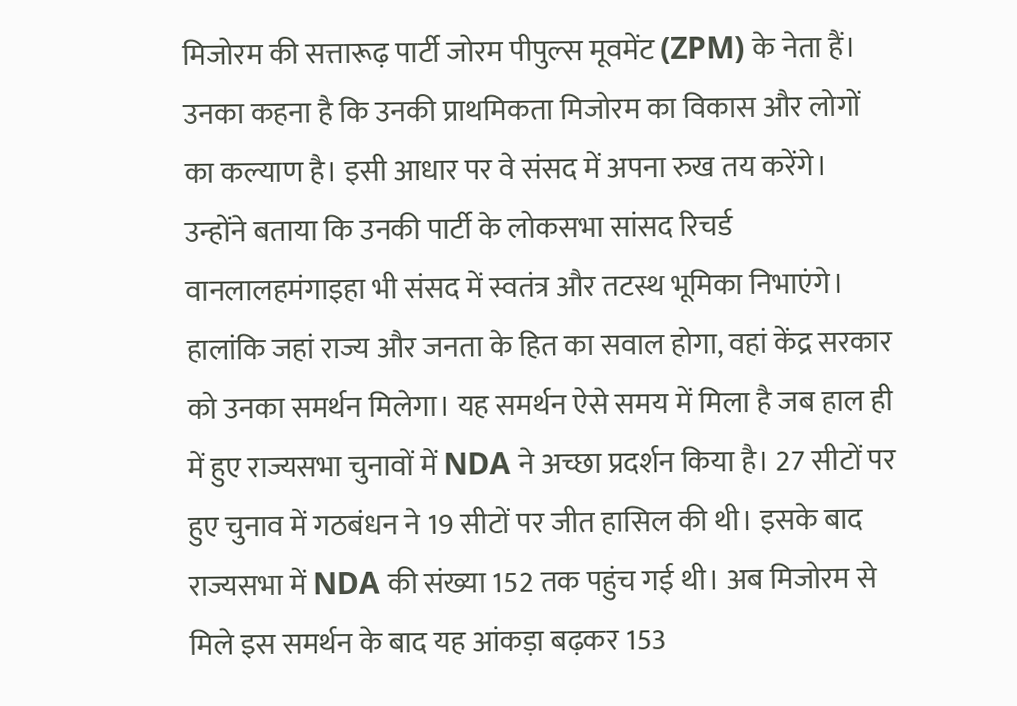मिजोरम की सत्तारूढ़ पार्टी जोरम पीपुल्स मूवमेंट (ZPM) के नेता हैं। उनका कहना है कि उनकी प्राथमिकता मिजोरम का विकास और लोगों का कल्याण है। इसी आधार पर वे संसद में अपना रुख तय करेंगे। उन्होंने बताया कि उनकी पार्टी के लोकसभा सांसद रिचर्ड वानलालहमंगाइहा भी संसद में स्वतंत्र और तटस्थ भूमिका निभाएंगे। हालांकि जहां राज्य और जनता के हित का सवाल होगा, वहां केंद्र सरकार को उनका समर्थन मिलेगा। यह समर्थन ऐसे समय में मिला है जब हाल ही में हुए राज्यसभा चुनावों में NDA ने अच्छा प्रदर्शन किया है। 27 सीटों पर हुए चुनाव में गठबंधन ने 19 सीटों पर जीत हासिल की थी। इसके बाद राज्यसभा में NDA की संख्या 152 तक पहुंच गई थी। अब मिजोरम से मिले इस समर्थन के बाद यह आंकड़ा बढ़कर 153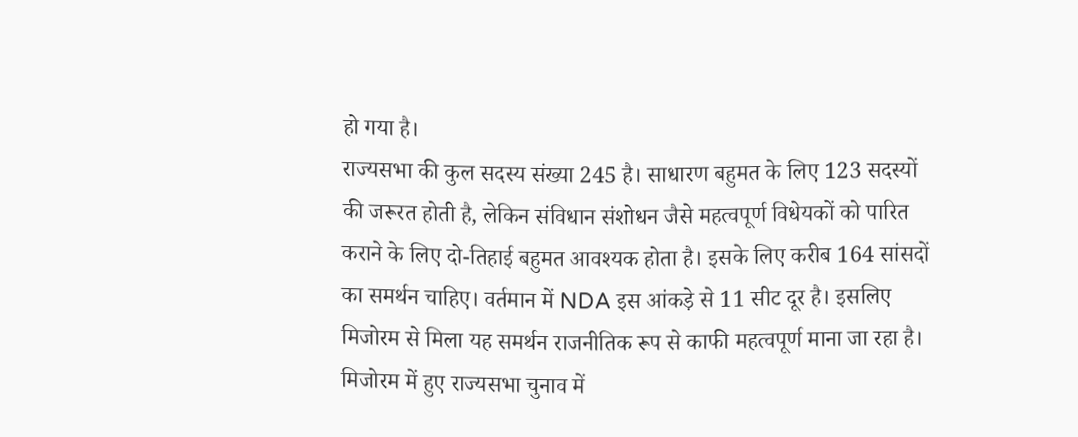हो गया है।
राज्यसभा की कुल सदस्य संख्या 245 है। साधारण बहुमत के लिए 123 सदस्यों की जरूरत होती है, लेकिन संविधान संशोधन जैसे महत्वपूर्ण विधेयकों को पारित कराने के लिए दो-तिहाई बहुमत आवश्यक होता है। इसके लिए करीब 164 सांसदों का समर्थन चाहिए। वर्तमान में NDA इस आंकड़े से 11 सीट दूर है। इसलिए मिजोरम से मिला यह समर्थन राजनीतिक रूप से काफी महत्वपूर्ण माना जा रहा है। मिजोरम में हुए राज्यसभा चुनाव में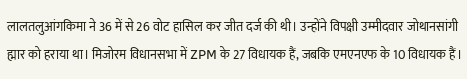लालतलुआंगकिमा ने 36 में से 26 वोट हासिल कर जीत दर्ज की थी। उन्होंने विपक्षी उम्मीदवार जोथानसांगी ह्मार को हराया था। मिजोरम विधानसभा में ZPM के 27 विधायक हैं, जबकि एमएनएफ के 10 विधायक हैं।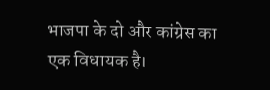भाजपा के दो और कांग्रेस का एक विधायक है।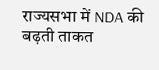राज्यसभा में NDA की बढ़ती ताकत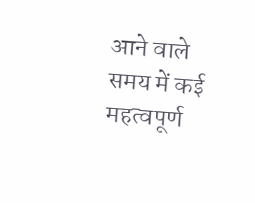आने वाले समय में कई महत्वपूर्ण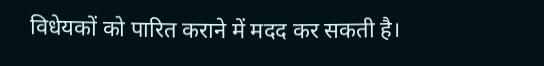विधेयकों को पारित कराने में मदद कर सकती है।